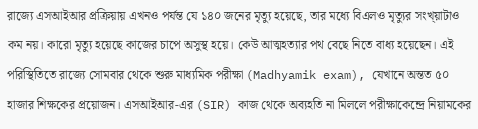রাজ্যে এসআইআর প্রক্রিয়ায় এখনও পর্যন্ত যে ১৪০ জনের মৃত্যু হয়েছে, তার মধ্যে বিএলও মৃত্যুর সংখ্য়াটাও কম নয়। কারো মৃত্যু হয়েছে কাজের চাপে অসুস্থ হয়ে। কেউ আত্মহত্যার পথ বেছে নিতে বাধ্য হয়েছেন। এই পরিস্থিতিতে রাজ্যে সোমবার থেকে শুরু মাধ্যমিক পরীক্ষা (Madhyamik exam), যেখানে অন্তত ৫০ হাজার শিক্ষকের প্রয়োজন। এসআইআর-এর (SIR) কাজ থেকে অব্যহতি না মিললে পরীক্ষাকেন্দ্রে নিয়ামকের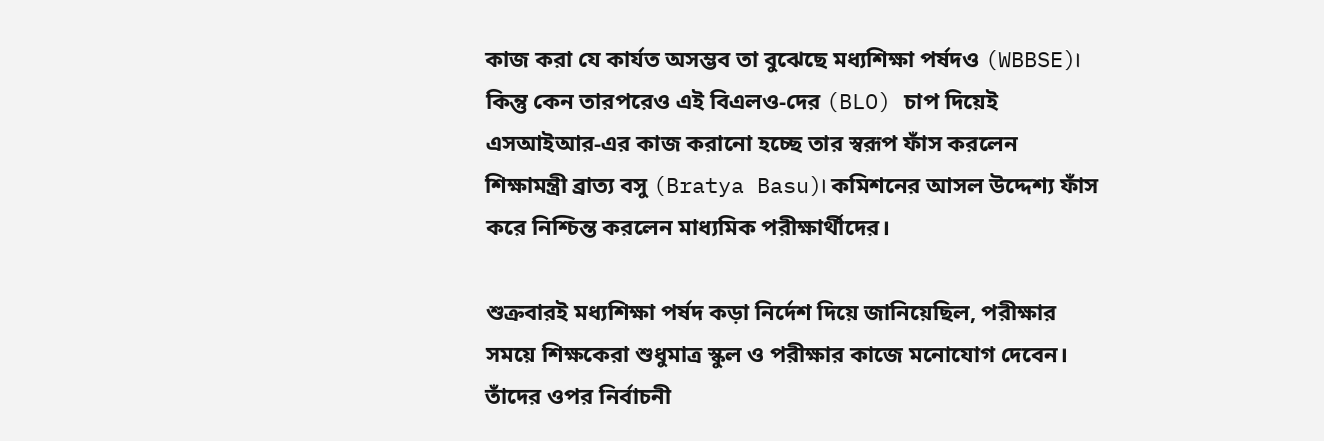কাজ করা যে কার্যত অসম্ভব তা বুঝেছে মধ্যশিক্ষা পর্ষদও (WBBSE)। কিন্তু কেন তারপরেও এই বিএলও-দের (BLO) চাপ দিয়েই এসআইআর-এর কাজ করানো হচ্ছে তার স্বরূপ ফাঁস করলেন শিক্ষামন্ত্রী ব্রাত্য বসু (Bratya Basu)। কমিশনের আসল উদ্দেশ্য ফাঁস করে নিশ্চিন্ত করলেন মাধ্যমিক পরীক্ষার্থীদের।

শুক্রবারই মধ্যশিক্ষা পর্ষদ কড়া নির্দেশ দিয়ে জানিয়েছিল, পরীক্ষার সময়ে শিক্ষকেরা শুধুমাত্র স্কুল ও পরীক্ষার কাজে মনোযোগ দেবেন। তাঁদের ওপর নির্বাচনী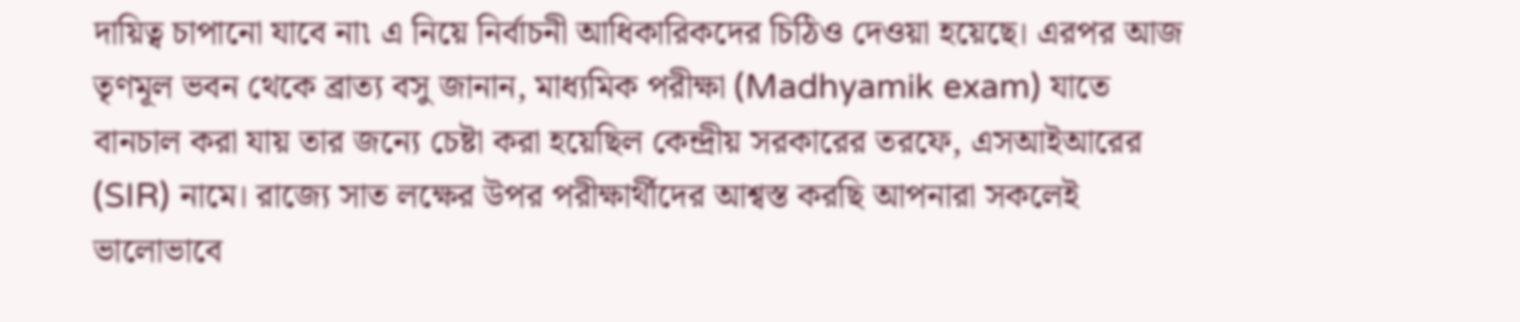দায়িত্ব চাপানো যাবে না৷ এ নিয়ে নির্বাচনী আধিকারিকদের চিঠিও দেওয়া হয়েছে। এরপর আজ তৃণমূল ভবন থেকে ব্রাত্য বসু জানান, মাধ্যমিক পরীক্ষা (Madhyamik exam) যাতে বানচাল করা যায় তার জন্যে চেষ্টা করা হয়েছিল কেন্দ্রীয় সরকারের তরফে, এসআইআরের (SIR) নামে। রাজ্যে সাত লক্ষের উপর পরীক্ষার্থীদের আশ্বস্ত করছি আপনারা সকলেই ভালোভাবে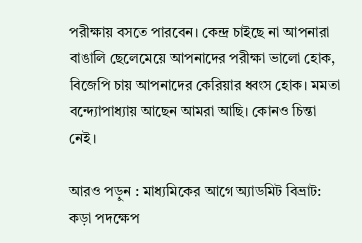পরীক্ষায় বসতে পারবেন। কেন্দ্র চাইছে না আপনারা বাঙালি ছেলেমেয়ে আপনাদের পরীক্ষা ভালো হোক, বিজেপি চায় আপনাদের কেরিয়ার ধ্বংস হোক। মমতা বন্দ্যোপাধ্যায় আছেন আমরা আছি। কোনও চিন্তা নেই।

আরও পড়ুন : মাধ্যমিকের আগে অ্যাডমিট বিভ্রাট: কড়া পদক্ষেপ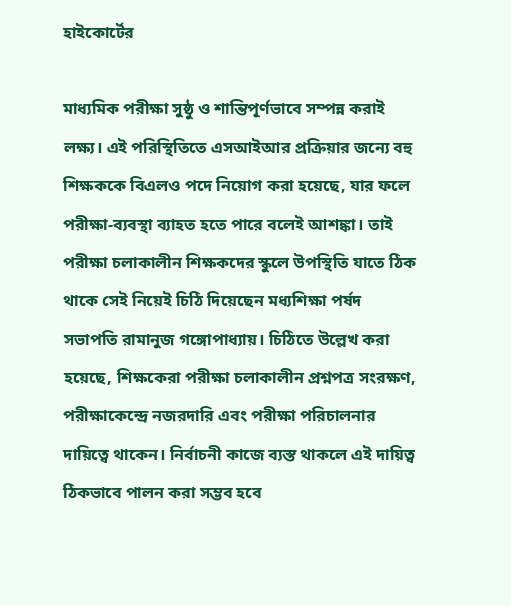হাইকোর্টের

মাধ্যমিক পরীক্ষা সুষ্ঠু ও শান্তিপূর্ণভাবে সম্পন্ন করাই লক্ষ্য। এই পরিস্থিতিতে এসআইআর প্রক্রিয়ার জন্যে বহু শিক্ষককে বিএলও পদে নিয়োগ করা হয়েছে, যার ফলে পরীক্ষা-ব্যবস্থা ব্যাহত হতে পারে বলেই আশঙ্কা। তাই পরীক্ষা চলাকালীন শিক্ষকদের স্কুলে উপস্থিতি যাতে ঠিক থাকে সেই নিয়েই চিঠি দিয়েছেন মধ্যশিক্ষা পর্ষদ সভাপতি রামানুজ গঙ্গোপাধ্যায়। চিঠিতে উল্লেখ করা হয়েছে, শিক্ষকেরা পরীক্ষা চলাকালীন প্রশ্নপত্র সংরক্ষণ, পরীক্ষাকেন্দ্রে নজরদারি এবং পরীক্ষা পরিচালনার দায়িত্বে থাকেন। নির্বাচনী কাজে ব্যস্ত থাকলে এই দায়িত্ব ঠিকভাবে পালন করা সম্ভব হবে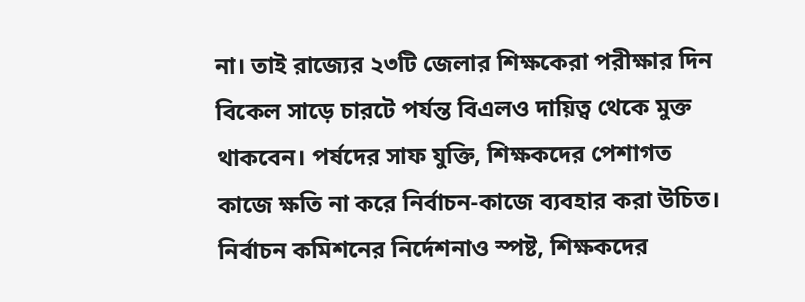না। তাই রাজ্যের ২৩টি জেলার শিক্ষকেরা পরীক্ষার দিন বিকেল সাড়ে চারটে পর্যন্ত বিএলও দায়িত্ব থেকে মুক্ত থাকবেন। পর্ষদের সাফ যুক্তি, শিক্ষকদের পেশাগত কাজে ক্ষতি না করে নির্বাচন-কাজে ব্যবহার করা উচিত। নির্বাচন কমিশনের নির্দেশনাও স্পষ্ট, শিক্ষকদের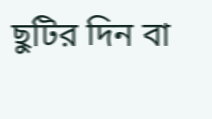ছুটির দিন বা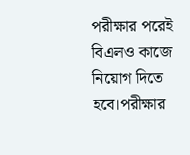পরীক্ষার পরেই বিএলও কাজে নিয়োগ দিতে হবে।পরীক্ষার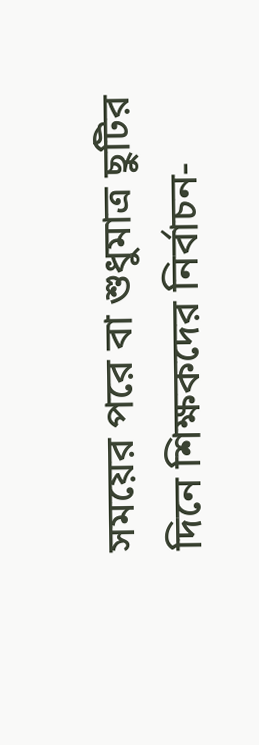সময়ের পরে বা শুধুমাত্র ছুটির দিনে শিক্ষকদের নির্বাচন-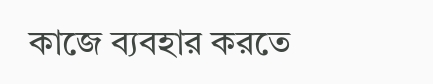কাজে ব্যবহার করতে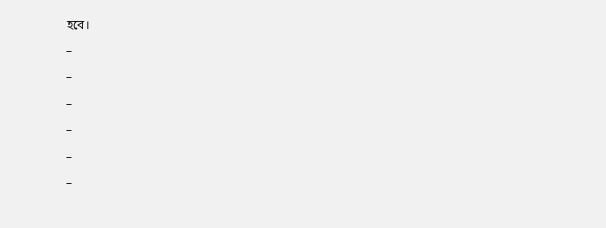হবে।

–

–

–

–

–

–